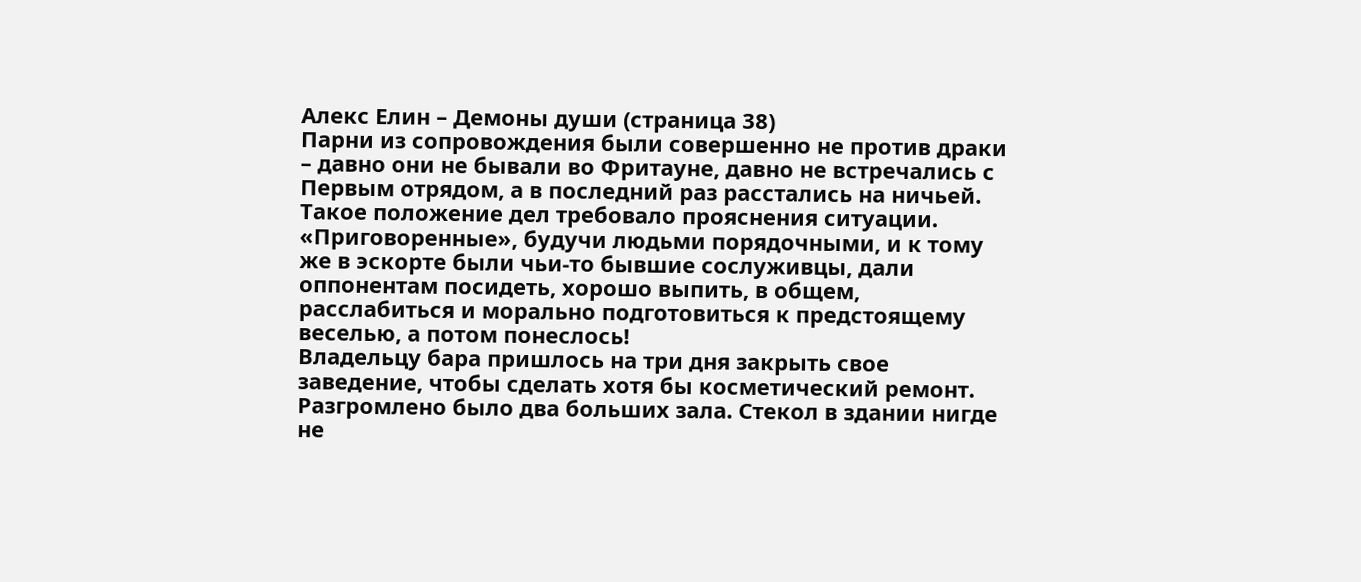Алекс Елин – Демоны души (страница 38)
Парни из сопровождения были совершенно не против драки – давно они не бывали во Фритауне, давно не встречались с Первым отрядом, а в последний раз расстались на ничьей. Такое положение дел требовало прояснения ситуации.
«Приговоренные», будучи людьми порядочными, и к тому же в эскорте были чьи-то бывшие сослуживцы, дали оппонентам посидеть, хорошо выпить, в общем, расслабиться и морально подготовиться к предстоящему веселью, а потом понеслось!
Владельцу бара пришлось на три дня закрыть свое заведение, чтобы сделать хотя бы косметический ремонт. Разгромлено было два больших зала. Стекол в здании нигде не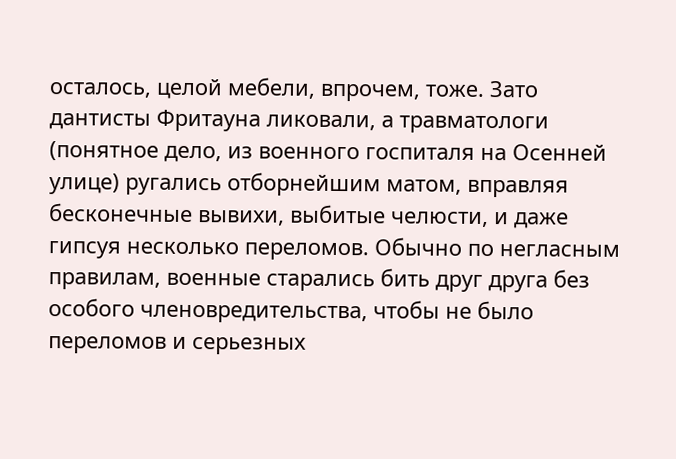осталось, целой мебели, впрочем, тоже. Зато дантисты Фритауна ликовали, а травматологи (понятное дело, из военного госпиталя на Осенней улице) ругались отборнейшим матом, вправляя бесконечные вывихи, выбитые челюсти, и даже гипсуя несколько переломов. Обычно по негласным правилам, военные старались бить друг друга без особого членовредительства, чтобы не было переломов и серьезных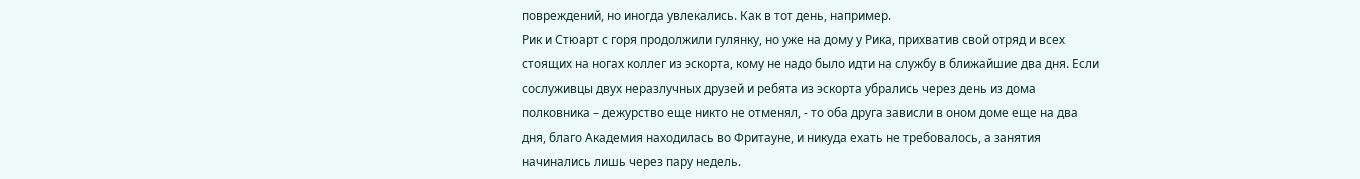повреждений, но иногда увлекались. Как в тот день, например.
Рик и Стюарт с горя продолжили гулянку, но уже на дому у Рика, прихватив свой отряд и всех стоящих на ногах коллег из эскорта, кому не надо было идти на службу в ближайшие два дня. Если сослуживцы двух неразлучных друзей и ребята из эскорта убрались через день из дома полковника – дежурство еще никто не отменял, - то оба друга зависли в оном доме еще на два дня, благо Академия находилась во Фритауне, и никуда ехать не требовалось, а занятия начинались лишь через пару недель.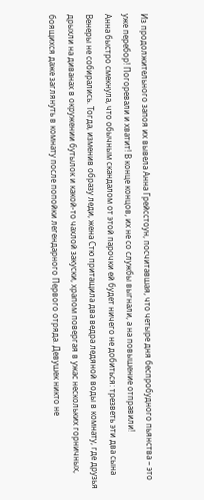Из продолжительного запоя их вывела Анна Грейсстоун, посчитавшая, что четыре дня беспробудного пьянства – это уже перебор! Погоревали и хватит! В конце концов, их не со службы выгнали, а на повышение отправили!
Анна быстро смекнула, что обычным скандалом от этой парочки ей будет ничего не добиться: трезветь эти два сына Венеры не собирались. Тогда, изменив образу леди, жена Стю притащила два ведра ледяной воды в комнату, где друзья дрыхли на диванах в окружении бутылок и какой-то чахлой закуски, храпом повергая в ужас нескольких горничных, боящихся даже заглянуть в комнату после попойки легендарного Первого отряда. Девушек никто не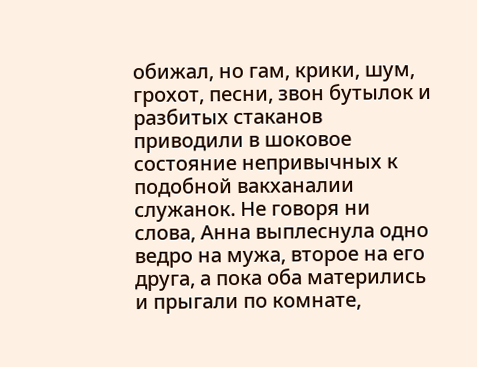обижал, но гам, крики, шум, грохот, песни, звон бутылок и разбитых стаканов приводили в шоковое состояние непривычных к подобной вакханалии служанок. Не говоря ни слова, Анна выплеснула одно ведро на мужа, второе на его друга, а пока оба матерились и прыгали по комнате,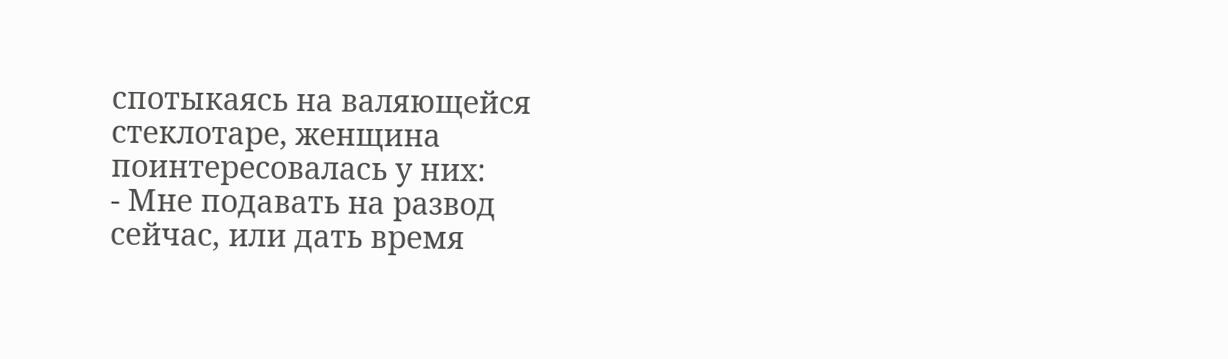спотыкаясь на валяющейся стеклотаре, женщина поинтересовалась у них:
- Мне подавать на развод сейчас, или дать время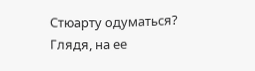Стюарту одуматься?
Глядя, на ее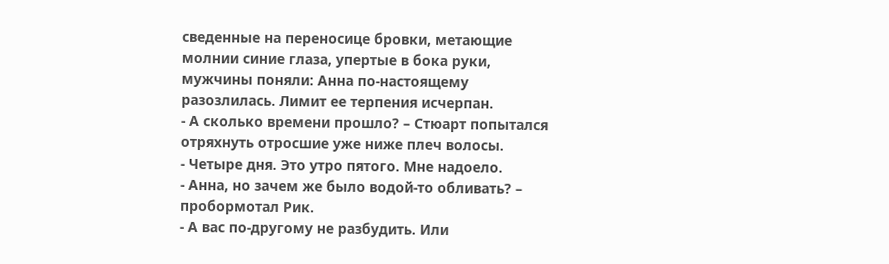сведенные на переносице бровки, метающие молнии синие глаза, упертые в бока руки, мужчины поняли: Анна по-настоящему разозлилась. Лимит ее терпения исчерпан.
- А сколько времени прошло? – Стюарт попытался отряхнуть отросшие уже ниже плеч волосы.
- Четыре дня. Это утро пятого. Мне надоело.
- Анна, но зачем же было водой-то обливать? – пробормотал Рик.
- А вас по-другому не разбудить. Или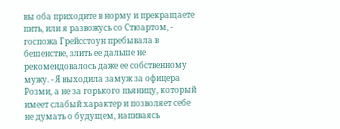вы оба приходите в норму и прекращаете пить, или я развожусь со Стюартом, - госпожа Грейсстоун пребывала в бешенстве, злить ее дальше не рекомендовалось даже ее собственному мужу. - Я выходила замуж за офицера Розми, а не за горького пьяницу, который имеет слабый характер и позволяет себе не думать о будущем, напиваясь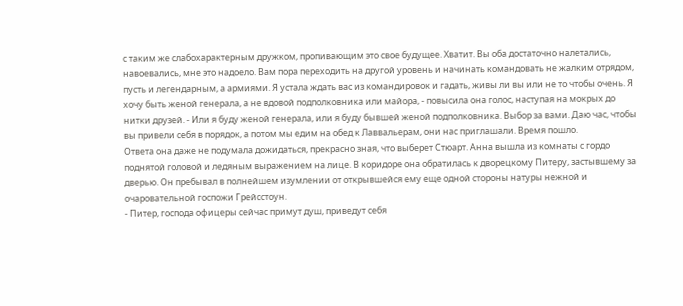с таким же слабохарактерным дружком, пропивающим это свое будущее. Хватит. Вы оба достаточно налетались, навоевались, мне это надоело. Вам пора переходить на другой уровень и начинать командовать не жалким отрядом, пусть и легендарным, а армиями. Я устала ждать вас из командировок и гадать, живы ли вы или не то чтобы очень. Я хочу быть женой генерала, а не вдовой подполковника или майора, - повысила она голос, наступая на мокрых до нитки друзей. - Или я буду женой генерала, или я буду бывшей женой подполковника. Выбор за вами. Даю час, чтобы вы привели себя в порядок, а потом мы едим на обед к Лаввальерам, они нас приглашали. Время пошло.
Ответа она даже не подумала дожидаться, прекрасно зная, что выберет Стюарт. Анна вышла из комнаты с гордо поднятой головой и ледяным выражением на лице. В коридоре она обратилась к дворецкому Питеру, застывшему за дверью. Он пребывал в полнейшем изумлении от открывшейся ему еще одной стороны натуры нежной и очаровательной госпожи Грейсстоун.
- Питер, господа офицеры сейчас примут душ, приведут себя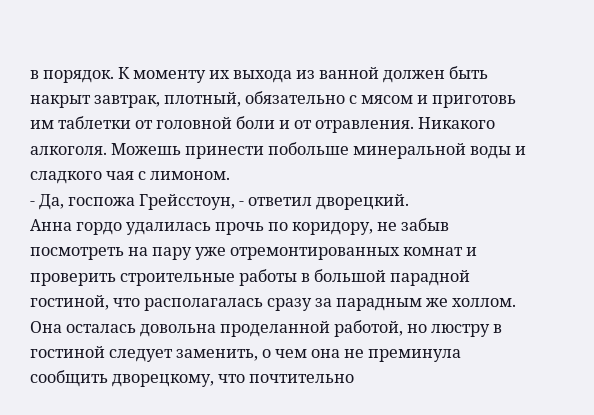в порядок. К моменту их выхода из ванной должен быть накрыт завтрак, плотный, обязательно с мясом и приготовь им таблетки от головной боли и от отравления. Никакого алкоголя. Можешь принести побольше минеральной воды и сладкого чая с лимоном.
- Да, госпожа Грейсстоун, - ответил дворецкий.
Анна гордо удалилась прочь по коридору, не забыв посмотреть на пару уже отремонтированных комнат и проверить строительные работы в большой парадной гостиной, что располагалась сразу за парадным же холлом. Она осталась довольна проделанной работой, но люстру в гостиной следует заменить, о чем она не преминула сообщить дворецкому, что почтительно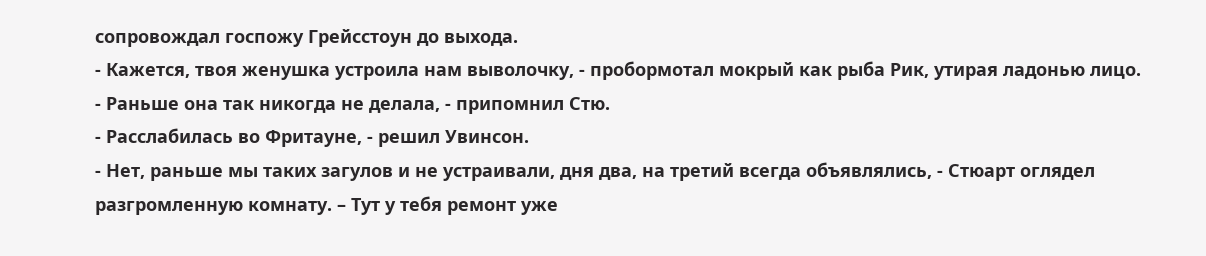сопровождал госпожу Грейсстоун до выхода.
- Кажется, твоя женушка устроила нам выволочку, - пробормотал мокрый как рыба Рик, утирая ладонью лицо.
- Раньше она так никогда не делала, - припомнил Стю.
- Расслабилась во Фритауне, - решил Увинсон.
- Нет, раньше мы таких загулов и не устраивали, дня два, на третий всегда объявлялись, - Стюарт оглядел разгромленную комнату. – Тут у тебя ремонт уже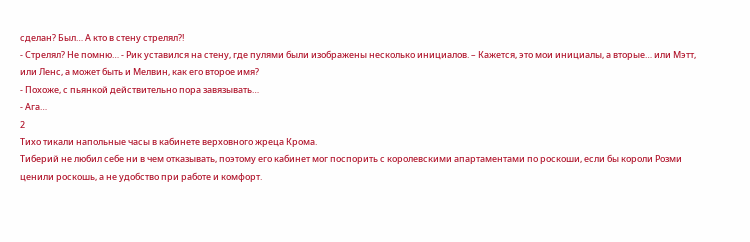сделан? Был… А кто в стену стрелял?!
- Стрелял? Не помню… - Рик уставился на стену, где пулями были изображены несколько инициалов. – Кажется, это мои инициалы, а вторые… или Мэтт, или Ленс, а может быть и Мелвин, как его второе имя?
- Похоже, с пьянкой действительно пора завязывать…
- Ага…
2
Тихо тикали напольные часы в кабинете верховного жреца Крома.
Тиберий не любил себе ни в чем отказывать, поэтому его кабинет мог поспорить с королевскими апартаментами по роскоши, если бы короли Розми ценили роскошь, а не удобство при работе и комфорт.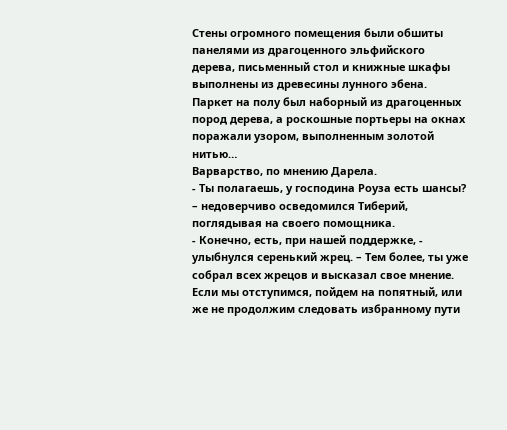Стены огромного помещения были обшиты панелями из драгоценного эльфийского дерева, письменный стол и книжные шкафы выполнены из древесины лунного эбена. Паркет на полу был наборный из драгоценных пород дерева, а роскошные портьеры на окнах поражали узором, выполненным золотой нитью…
Варварство, по мнению Дарела.
- Ты полагаешь, у господина Роуза есть шансы? – недоверчиво осведомился Тиберий, поглядывая на своего помощника.
- Конечно, есть, при нашей поддержке, - улыбнулся серенький жрец. – Тем более, ты уже собрал всех жрецов и высказал свое мнение. Если мы отступимся, пойдем на попятный, или же не продолжим следовать избранному пути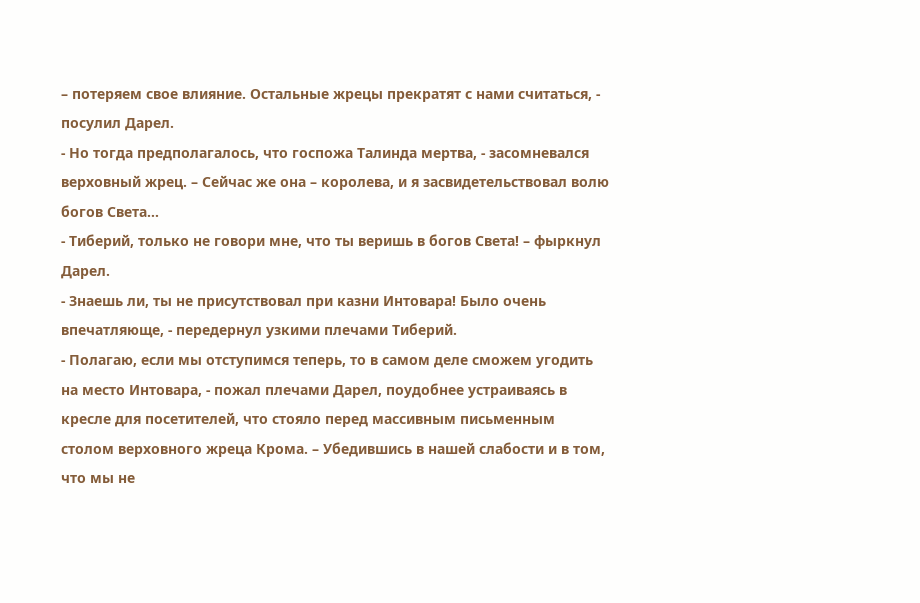– потеряем свое влияние. Остальные жрецы прекратят с нами считаться, - посулил Дарел.
- Но тогда предполагалось, что госпожа Талинда мертва, - засомневался верховный жрец. – Сейчас же она – королева, и я засвидетельствовал волю богов Света…
- Тиберий, только не говори мне, что ты веришь в богов Света! – фыркнул Дарел.
- Знаешь ли, ты не присутствовал при казни Интовара! Было очень впечатляюще, - передернул узкими плечами Тиберий.
- Полагаю, если мы отступимся теперь, то в самом деле сможем угодить на место Интовара, - пожал плечами Дарел, поудобнее устраиваясь в кресле для посетителей, что стояло перед массивным письменным столом верховного жреца Крома. – Убедившись в нашей слабости и в том, что мы не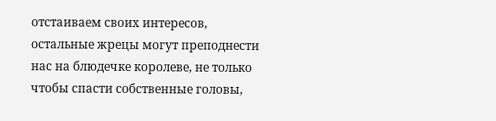отстаиваем своих интересов, остальные жрецы могут преподнести нас на блюдечке королеве, не только чтобы спасти собственные головы,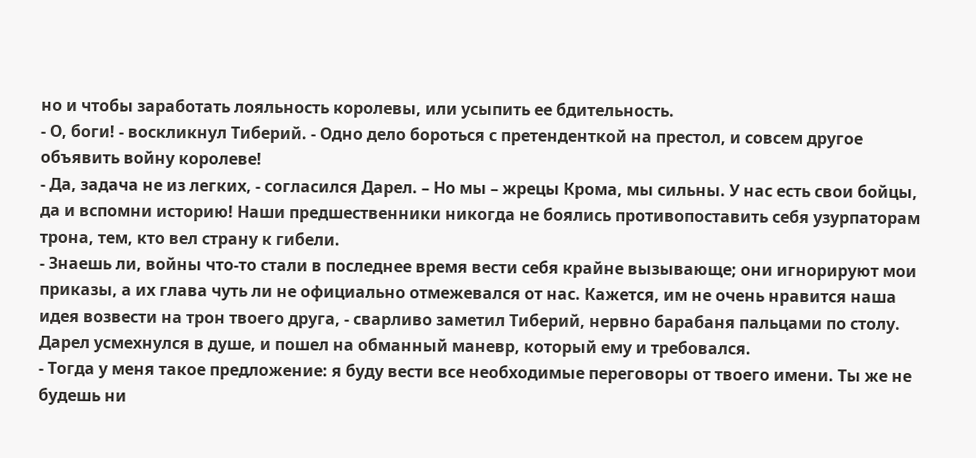но и чтобы заработать лояльность королевы, или усыпить ее бдительность.
- О, боги! - воскликнул Тиберий. - Одно дело бороться с претенденткой на престол, и совсем другое объявить войну королеве!
- Да, задача не из легких, - согласился Дарел. – Но мы – жрецы Крома, мы сильны. У нас есть свои бойцы, да и вспомни историю! Наши предшественники никогда не боялись противопоставить себя узурпаторам трона, тем, кто вел страну к гибели.
- Знаешь ли, войны что-то стали в последнее время вести себя крайне вызывающе; они игнорируют мои приказы, а их глава чуть ли не официально отмежевался от нас. Кажется, им не очень нравится наша идея возвести на трон твоего друга, - сварливо заметил Тиберий, нервно барабаня пальцами по столу.
Дарел усмехнулся в душе, и пошел на обманный маневр, который ему и требовался.
- Тогда у меня такое предложение: я буду вести все необходимые переговоры от твоего имени. Ты же не будешь ни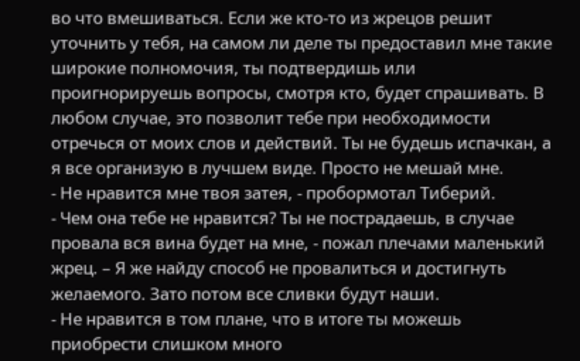во что вмешиваться. Если же кто-то из жрецов решит уточнить у тебя, на самом ли деле ты предоставил мне такие широкие полномочия, ты подтвердишь или проигнорируешь вопросы, смотря кто, будет спрашивать. В любом случае, это позволит тебе при необходимости отречься от моих слов и действий. Ты не будешь испачкан, а я все организую в лучшем виде. Просто не мешай мне.
- Не нравится мне твоя затея, - пробормотал Тиберий.
- Чем она тебе не нравится? Ты не пострадаешь, в случае провала вся вина будет на мне, - пожал плечами маленький жрец. – Я же найду способ не провалиться и достигнуть желаемого. Зато потом все сливки будут наши.
- Не нравится в том плане, что в итоге ты можешь приобрести слишком много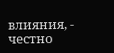влияния, - честно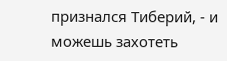признался Тиберий, - и можешь захотеть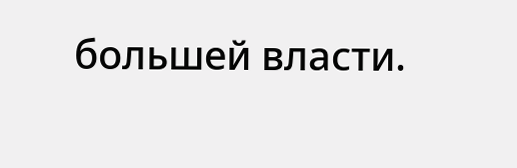большей власти.